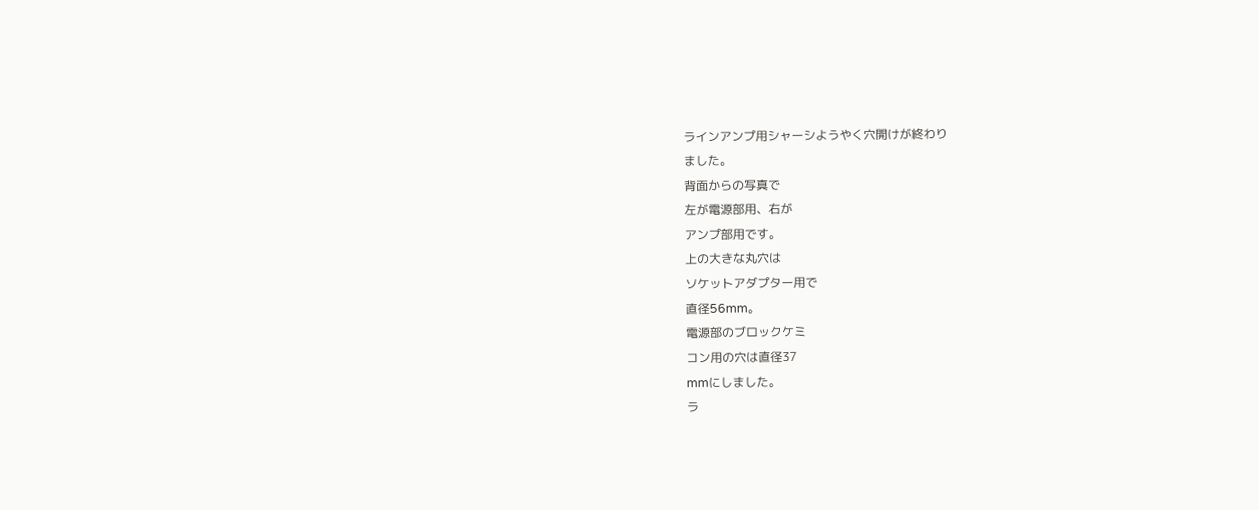ラインアンプ用シャーシようやく穴開けが終わり
ました。
背面からの写真で
左が電源部用、右が
アンプ部用です。
上の大きな丸穴は
ソケットアダプター用で
直径56mm。
電源部のブロックケミ
コン用の穴は直径37
mmにしました。
ラ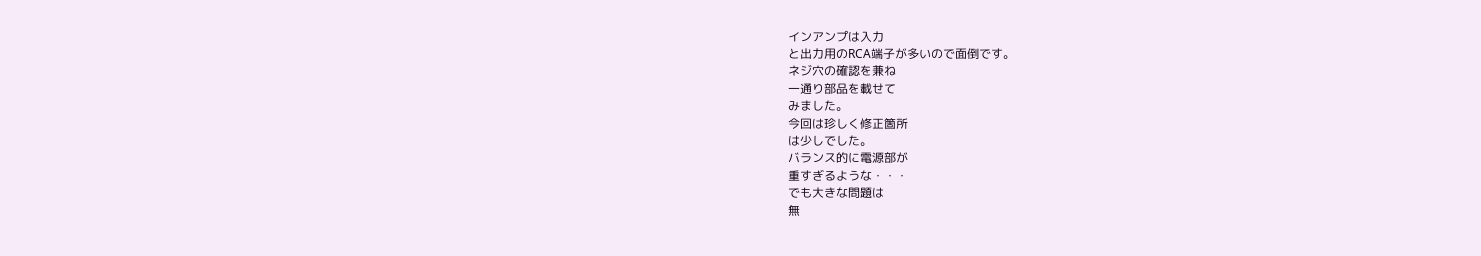インアンプは入力
と出力用のRCA端子が多いので面倒です。
ネジ穴の確認を兼ね
一通り部品を載せて
みました。
今回は珍しく修正箇所
は少しでした。
バランス的に電源部が
重すぎるような・・・
でも大きな問題は
無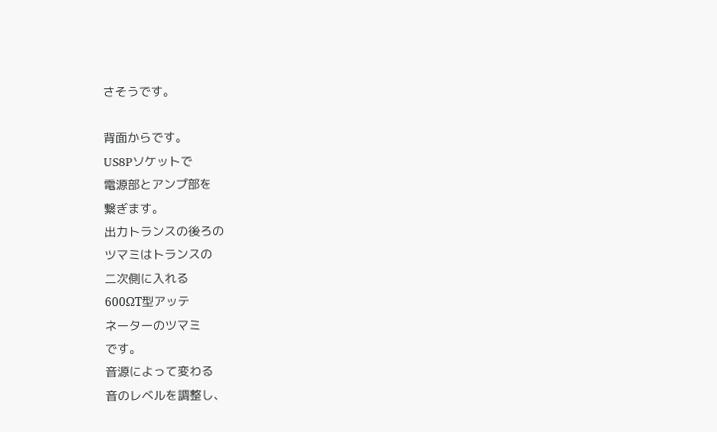さそうです。

背面からです。
US8Pソケットで
電源部とアンプ部を
繋ぎます。
出力トランスの後ろの
ツマミはトランスの
二次側に入れる
600ΩT型アッテ
ネーターのツマミ
です。
音源によって変わる
音のレベルを調整し、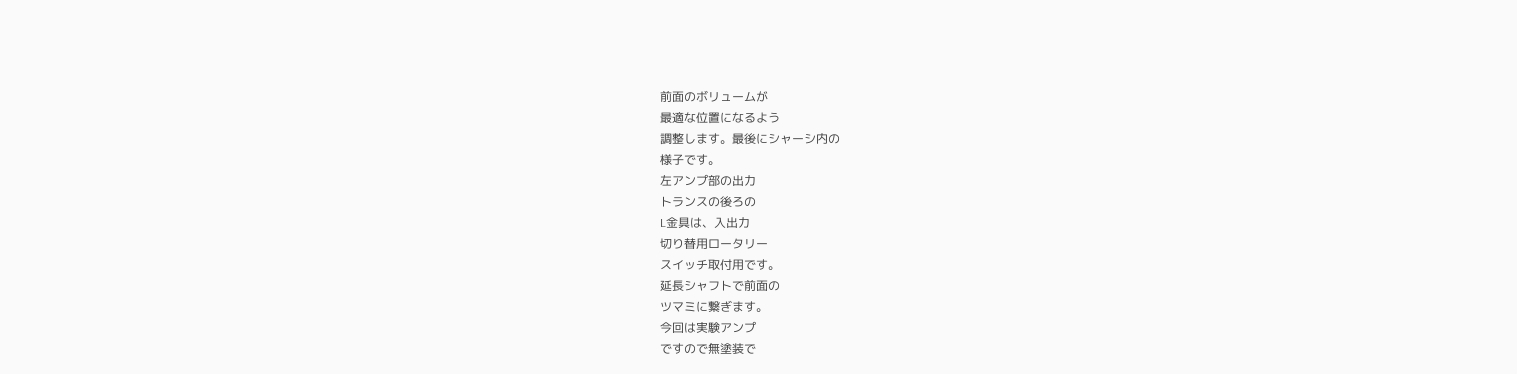前面のボリュームが
最適な位置になるよう
調整します。最後にシャーシ内の
様子です。
左アンプ部の出力
トランスの後ろの
L金具は、入出力
切り替用ロータリー
スイッチ取付用です。
延長シャフトで前面の
ツマミに繋ぎます。
今回は実験アンプ
ですので無塗装で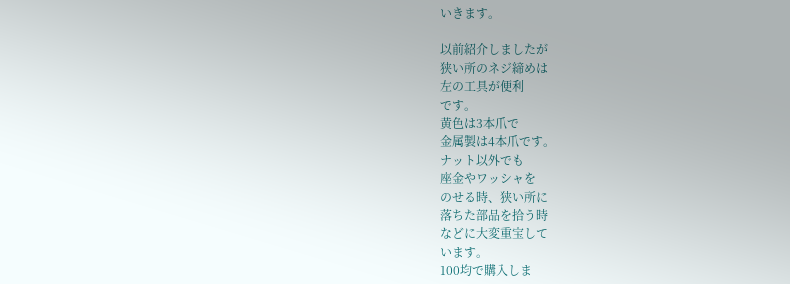いきます。

以前紹介しましたが
狭い所のネジ締めは
左の工具が便利
です。
黄色は3本爪で
金属製は4本爪です。
ナット以外でも
座金やワッシャを
のせる時、狭い所に
落ちた部品を拾う時
などに大変重宝して
います。
100均で購入しま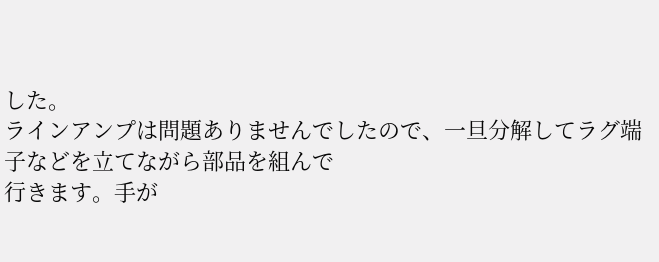した。
ラインアンプは問題ありませんでしたので、一旦分解してラグ端子などを立てながら部品を組んで
行きます。手が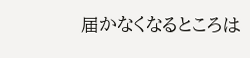届かなくなるところは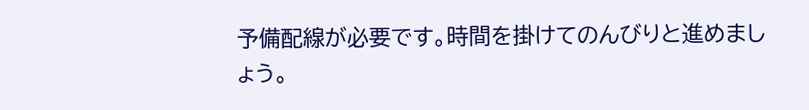予備配線が必要です。時間を掛けてのんびりと進めましょう。